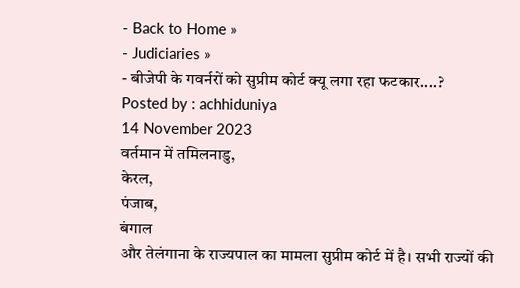- Back to Home »
- Judiciaries »
- बीजेपी के गवर्नरों को सुप्रीम कोर्ट क्यू लगा रहा फटकार....?
Posted by : achhiduniya
14 November 2023
वर्तमान में तमिलनाडु,
केरल,
पंजाब,
बंगाल
और तेलंगाना के राज्यपाल का मामला सुप्रीम कोर्ट में है। सभी राज्यों की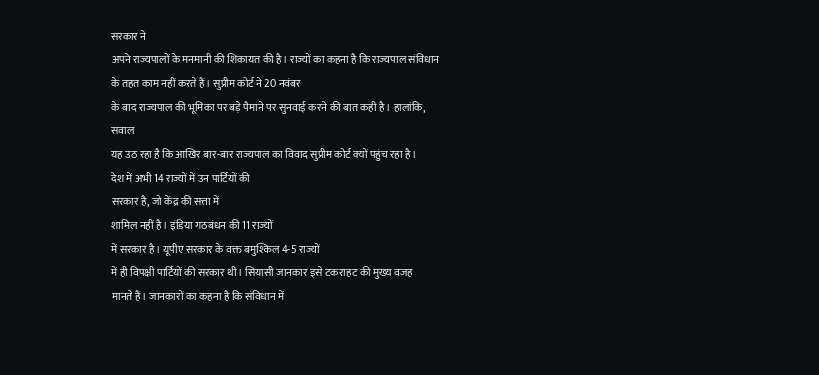सरकार ने
अपने राज्यपालों के मनमानी की शिकायत की है। राज्यों का कहना है कि राज्यपाल संविधान
के तहत काम नहीं करते हैं। सुप्रीम कोर्ट ने 20 नवंबर
के बाद राज्यपाल की भूमिका पर बड़े पैमाने पर सुनवाई करने की बात कही है। हालांकि,
सवाल
यह उठ रहा है कि आखिर बार-बार राज्यपाल का विवाद सुप्रीम कोर्ट क्यों पहुंच रहा है।
देश में अभी 14 राज्यों में उन पार्टियों की
सरकार है, जो केंद्र की सत्ता में
शामिल नहीं है। इंडिया गठबंधन की 11 राज्यों
में सरकार है। यूपीए सरकार के वक्त बमुश्किल 4-5 राज्यों
में ही विपक्षी पार्टियों की सरकार थी। सियासी जानकार इसे टकराहट की मुख्य वजह
मानते हैं। जानकारों का कहना है कि संविधान में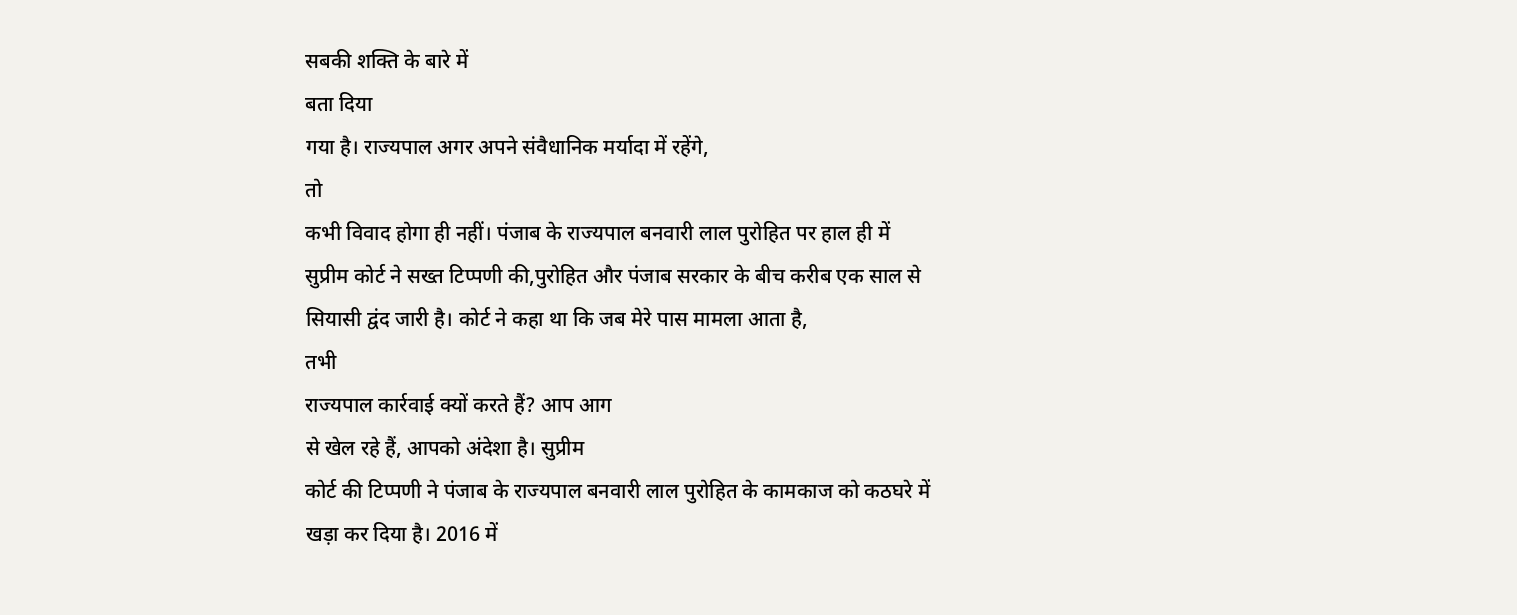सबकी शक्ति के बारे में
बता दिया
गया है। राज्यपाल अगर अपने संवैधानिक मर्यादा में रहेंगे,
तो
कभी विवाद होगा ही नहीं। पंजाब के राज्यपाल बनवारी लाल पुरोहित पर हाल ही में
सुप्रीम कोर्ट ने सख्त टिप्पणी की,पुरोहित और पंजाब सरकार के बीच करीब एक साल से
सियासी द्वंद जारी है। कोर्ट ने कहा था कि जब मेरे पास मामला आता है,
तभी
राज्यपाल कार्रवाई क्यों करते हैं? आप आग
से खेल रहे हैं, आपको अंदेशा है। सुप्रीम
कोर्ट की टिप्पणी ने पंजाब के राज्यपाल बनवारी लाल पुरोहित के कामकाज को कठघरे में
खड़ा कर दिया है। 2016 में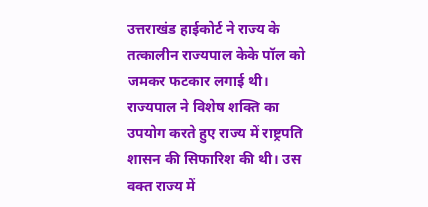उत्तराखंड हाईकोर्ट ने राज्य के तत्कालीन राज्यपाल केके पॉल को जमकर फटकार लगाई थी।
राज्यपाल ने विशेष शक्ति का उपयोग करते हुए राज्य में राष्ट्रपति शासन की सिफारिश की थी। उस वक्त राज्य में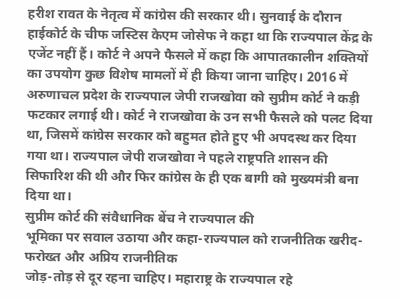हरीश रावत के नेतृत्व में कांग्रेस की सरकार थी। सुनवाई के दौरान हाईकोर्ट के चीफ जस्टिस केएम जोसेफ ने कहा था कि राज्यपाल केंद्र के एजेंट नहीं हैं। कोर्ट ने अपने फैसले में कहा कि आपातकालीन शक्तियों का उपयोग कुछ विशेष मामलों में ही किया जाना चाहिए। 2016 में अरुणाचल प्रदेश के राज्यपाल जेपी राजखोवा को सुप्रीम कोर्ट ने कड़ी फटकार लगाई थी। कोर्ट ने राजखोवा के उन सभी फैसले को पलट दिया था, जिसमें कांग्रेस सरकार को बहुमत होते हुए भी अपदस्थ कर दिया गया था। राज्यपाल जेपी राजखोवा ने पहले राष्ट्रपति शासन की सिफारिश की थी और फिर कांग्रेस के ही एक बागी को मुख्यमंत्री बना दिया था।
सुप्रीम कोर्ट की संवैधानिक बेंच ने राज्यपाल की
भूमिका पर सवाल उठाया और कहा-राज्यपाल को राजनीतिक खरीद-फरोख्त और अप्रिय राजनीतिक
जोड़-तोड़ से दूर रहना चाहिए। महाराष्ट्र के राज्यपाल रहे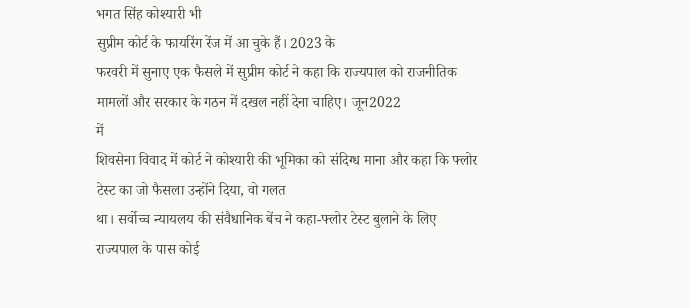भगत सिंह कोश्यारी भी
सुप्रीम कोर्ट के फायरिंग रेंज में आ चुके हैं। 2023 के
फरवरी में सुनाए एक फैसले में सुप्रीम कोर्ट ने कहा कि राज्यपाल को राजनीतिक
मामलों और सरकार के गठन में दखल नहीं देना चाहिए। जून2022
में
शिवसेना विवाद में कोर्ट ने कोश्यारी की भूमिका को संदिग्ध माना और कहा कि फ्लोर
टेस्ट का जो फैसला उन्होंने दिया, वो गलत
था। सर्वोच्च न्यायलय की संवैधानिक बेंच ने कहा-फ्लोर टेस्ट बुलाने के लिए
राज्यपाल के पास कोई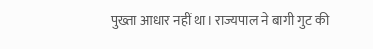पुख्ता आधार नहीं था। राज्यपाल ने बागी गुट की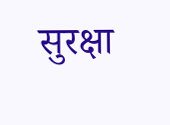सुरक्षा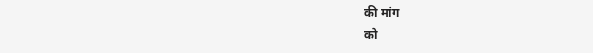की मांग
को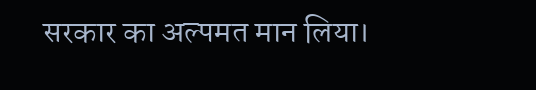सरकार का अल्पमत मान लिया।